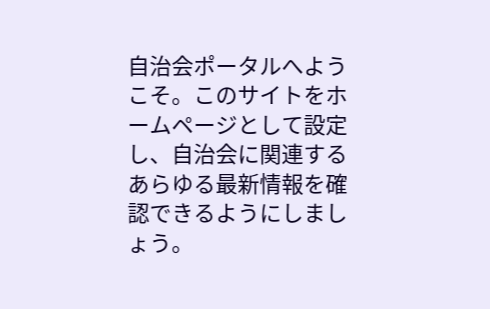自治会ポータルへようこそ。このサイトをホームページとして設定し、自治会に関連するあらゆる最新情報を確認できるようにしましょう。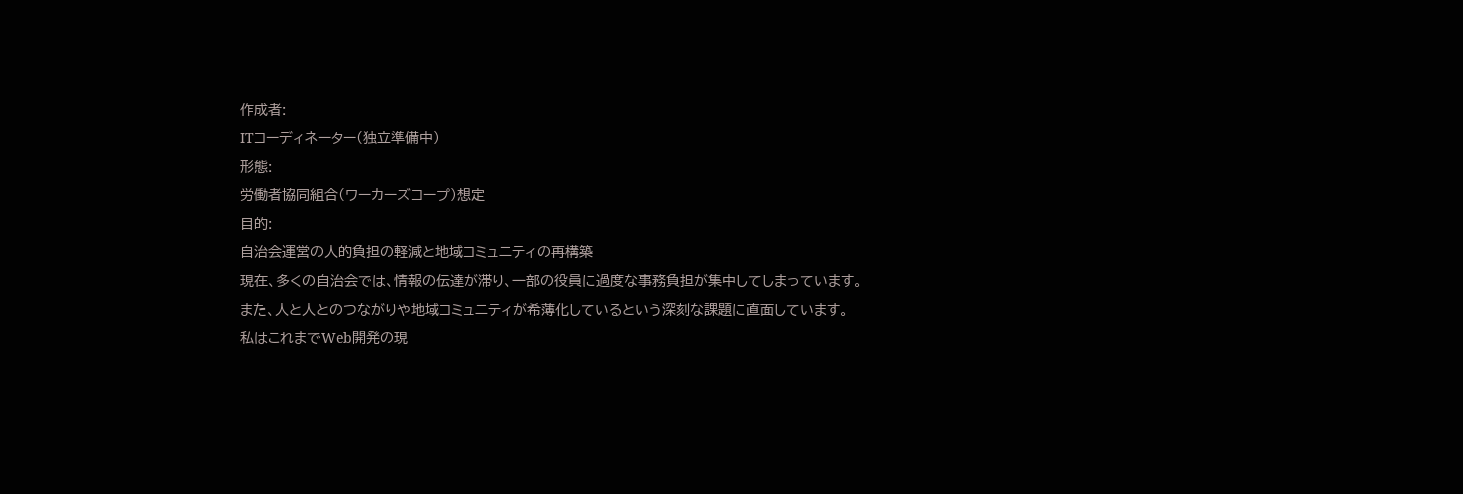作成者:
ITコーディネーター(独立準備中)
形態:
労働者協同組合(ワーカーズコープ)想定
目的:
自治会運営の人的負担の軽減と地域コミュニティの再構築
現在、多くの自治会では、情報の伝達が滞り、一部の役員に過度な事務負担が集中してしまっています。
また、人と人とのつながりや地域コミュニティが希薄化しているという深刻な課題に直面しています。
私はこれまでWeb開発の現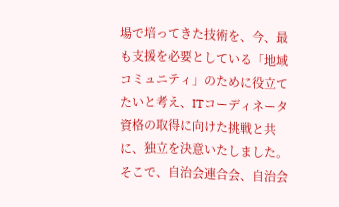場で培ってきた技術を、今、最も支援を必要としている「地域コミュニティ」のために役立てたいと考え、ITコーディネータ資格の取得に向けた挑戦と共に、独立を決意いたしました。
そこで、自治会連合会、自治会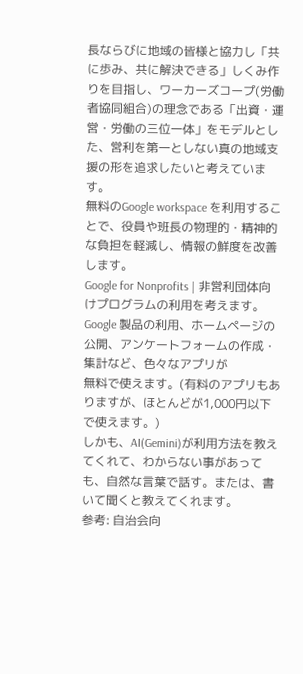長ならびに地域の皆様と協力し「共に歩み、共に解決できる」しくみ作りを目指し、ワーカーズコープ(労働者協同組合)の理念である「出資・運営・労働の三位一体」をモデルとした、営利を第一としない真の地域支援の形を追求したいと考えています。
無料のGoogle workspace を利用することで、役員や班長の物理的・精神的な負担を軽減し、情報の鮮度を改善します。
Google for Nonprofits | 非営利団体向けプログラムの利用を考えます。
Google 製品の利用、ホームページの公開、アンケートフォームの作成・集計など、色々なアプリが
無料で使えます。(有料のアプリもありますが、ほとんどが1,000円以下で使えます。)
しかも、AI(Gemini)が利用方法を教えてくれて、わからない事があっても、自然な言葉で話す。または、書いて聞くと教えてくれます。
参考: 自治会向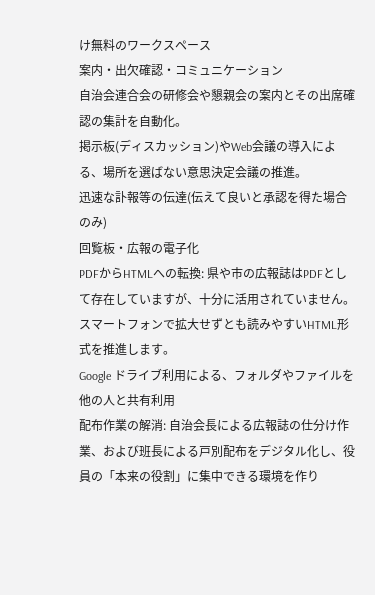け無料のワークスペース
案内・出欠確認・コミュニケーション
自治会連合会の研修会や懇親会の案内とその出席確認の集計を自動化。
掲示板(ディスカッション)やWeb会議の導入による、場所を選ばない意思決定会議の推進。
迅速な訃報等の伝達(伝えて良いと承認を得た場合のみ)
回覧板・広報の電子化
PDFからHTMLへの転換: 県や市の広報誌はPDFとして存在していますが、十分に活用されていません。スマートフォンで拡大せずとも読みやすいHTML形式を推進します。
Google ドライブ利用による、フォルダやファイルを他の人と共有利用
配布作業の解消: 自治会長による広報誌の仕分け作業、および班長による戸別配布をデジタル化し、役員の「本来の役割」に集中できる環境を作り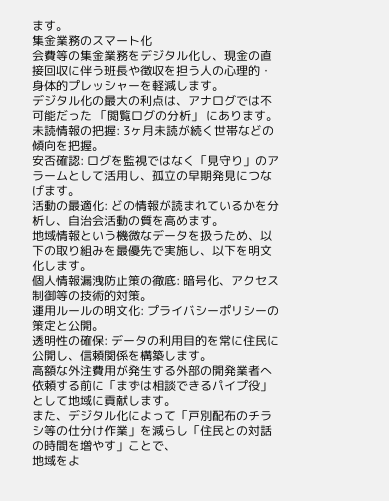ます。
集金業務のスマート化
会費等の集金業務をデジタル化し、現金の直接回収に伴う班長や徴収を担う人の心理的・身体的プレッシャーを軽減します。
デジタル化の最大の利点は、アナログでは不可能だった 「閲覧ログの分析」 にあります。
未読情報の把握: 3ヶ月未読が続く世帯などの傾向を把握。
安否確認: ログを監視ではなく「見守り」のアラームとして活用し、孤立の早期発見につなげます。
活動の最適化: どの情報が読まれているかを分析し、自治会活動の質を高めます。
地域情報という機微なデータを扱うため、以下の取り組みを最優先で実施し、以下を明文化します。
個人情報漏洩防止策の徹底: 暗号化、アクセス制御等の技術的対策。
運用ルールの明文化: プライバシーポリシーの策定と公開。
透明性の確保: データの利用目的を常に住民に公開し、信頼関係を構築します。
高額な外注費用が発生する外部の開発業者へ依頼する前に「まずは相談できるパイプ役」として地域に貢献します。
また、デジタル化によって「戸別配布のチラシ等の仕分け作業」を減らし「住民との対話の時間を増やす」ことで、
地域をよ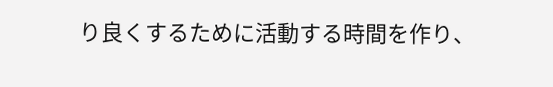り良くするために活動する時間を作り、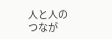人と人のつなが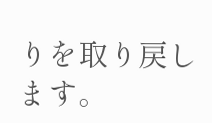りを取り戻します。